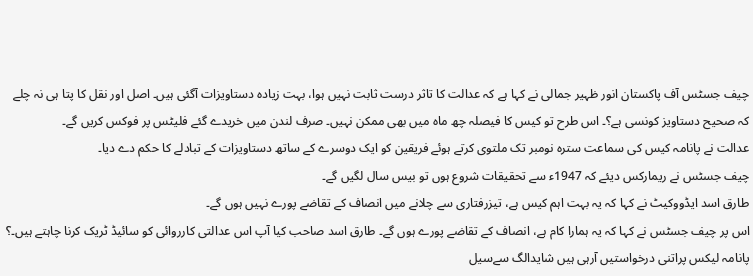چیف جسٹس آف پاکستان انور ظہیر جمالی نے کہا ہے کہ عدالت کا تاثر درست ثابت نہیں ہوا، بہت زیادہ دستاویزات آگئی ہیں۔ اصل اور نقل کا پتا ہی نہ چلے کہ صحیح دستاویز کونسی ہے؟۔ اس طرح تو کیس کا فیصلہ چھ ماہ میں بھی ممکن نہیں۔ صرف لندن میں خریدے گئے فلیٹس پر فوکس کریں گے۔
عدالت نے پانامہ کیس کی سماعت سترہ نومبر تک ملتوی کرتے ہوئے فریقین کو ایک دوسرے کے ساتھ دستاویزات کے تبادلے کا حکم دے دیا۔
چیف جسٹس نے ریمارکس دیئے کہ 1947ء سے تحقیقات شروع ہوں تو بیس سال لگیں گے۔
طارق اسد ایڈووکیٹ نے کہا کہ یہ بہت اہم کیس ہے، تیزرفتاری سے چلانے میں انصاف کے تقاضے پورے نہیں ہوں گے۔
اس پر چیف جسٹس نے کہا کہ یہ ہمارا کام ہے، انصاف کے تقاضے پورے ہوں گے۔ طارق اسد صاحب کیا آپ اس عدالتی کارروائی کو سائیڈ ٹریک کرنا چاہتے ہیں۔؟
پانامہ لیکس پراتنی درخواستیں آرہی ہیں شایدالگ سےسیل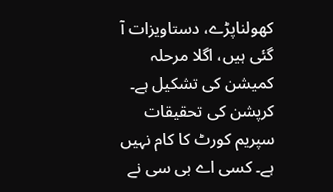کھولناپڑے، دستاویزات آ گئی ہیں، اگلا مرحلہ کمیشن کی تشکیل ہے۔
کرپشن کی تحقیقات سپریم کورٹ کا کام نہیں ہے۔ کسی اے بی سی نے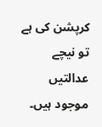کرپشن کی ہے تو نیچے عدالتیں موجود ہیں۔